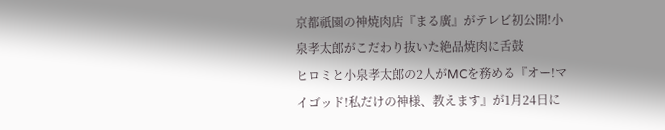京都祇園の神焼肉店『まる廣』がテレビ初公開!小泉孝太郎がこだわり抜いた絶品焼肉に舌鼓
ヒロミと小泉孝太郎の2人がMCを務める『オー!マイゴッド!私だけの神様、教えます』が1月24日に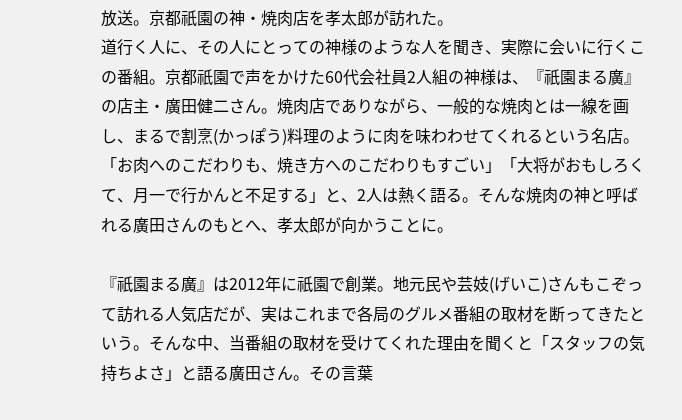放送。京都祇園の神・焼肉店を孝太郎が訪れた。
道行く人に、その人にとっての神様のような人を聞き、実際に会いに行くこの番組。京都祇園で声をかけた60代会社員2人組の神様は、『祇園まる廣』の店主・廣田健二さん。焼肉店でありながら、一般的な焼肉とは一線を画し、まるで割烹(かっぽう)料理のように肉を味わわせてくれるという名店。「お肉へのこだわりも、焼き方へのこだわりもすごい」「大将がおもしろくて、月一で行かんと不足する」と、2人は熱く語る。そんな焼肉の神と呼ばれる廣田さんのもとへ、孝太郎が向かうことに。

『祇園まる廣』は2012年に祇園で創業。地元民や芸妓(げいこ)さんもこぞって訪れる人気店だが、実はこれまで各局のグルメ番組の取材を断ってきたという。そんな中、当番組の取材を受けてくれた理由を聞くと「スタッフの気持ちよさ」と語る廣田さん。その言葉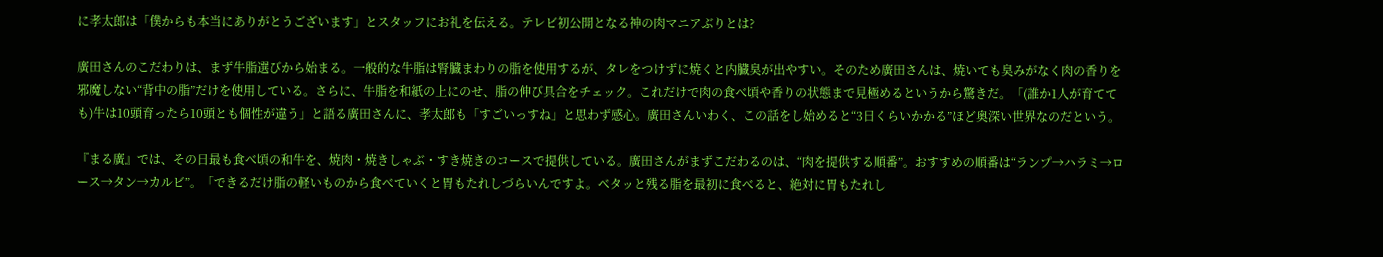に孝太郎は「僕からも本当にありがとうございます」とスタッフにお礼を伝える。テレビ初公開となる神の肉マニアぶりとは?

廣田さんのこだわりは、まず牛脂選びから始まる。一般的な牛脂は腎臓まわりの脂を使用するが、タレをつけずに焼くと内臓臭が出やすい。そのため廣田さんは、焼いても臭みがなく肉の香りを邪魔しない“背中の脂”だけを使用している。さらに、牛脂を和紙の上にのせ、脂の伸び具合をチェック。これだけで肉の食べ頃や香りの状態まで見極めるというから驚きだ。「(誰か1人が育てても)牛は10頭育ったら10頭とも個性が違う」と語る廣田さんに、孝太郎も「すごいっすね」と思わず感心。廣田さんいわく、この話をし始めると“3日くらいかかる”ほど奥深い世界なのだという。

『まる廣』では、その日最も食べ頃の和牛を、焼肉・焼きしゃぶ・すき焼きのコースで提供している。廣田さんがまずこだわるのは、“肉を提供する順番”。おすすめの順番は“ランプ→ハラミ→ロース→タン→カルビ”。「できるだけ脂の軽いものから食べていくと胃もたれしづらいんですよ。ベタッと残る脂を最初に食べると、絶対に胃もたれし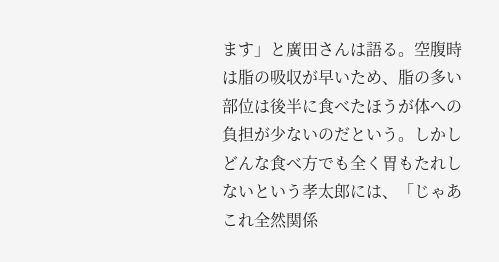ます」と廣田さんは語る。空腹時は脂の吸収が早いため、脂の多い部位は後半に食べたほうが体への負担が少ないのだという。しかしどんな食べ方でも全く胃もたれしないという孝太郎には、「じゃあこれ全然関係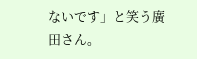ないです」と笑う廣田さん。